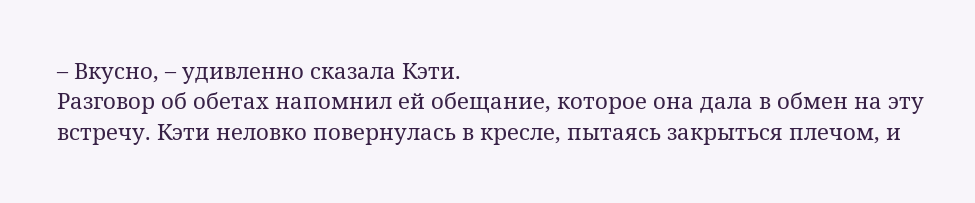– Вкусно, – удивленно сказала Кэти.
Разговор об обетах напомнил ей обещание, которое она дала в обмен на эту встречу. Кэти неловко повернулась в кресле, пытаясь закрыться плечом, и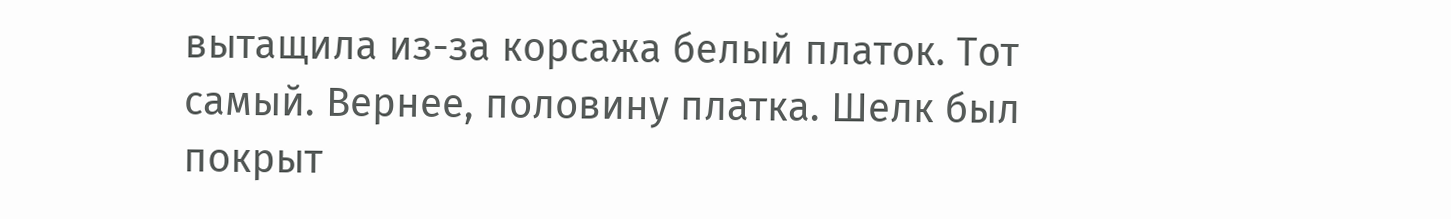вытащила из-за корсажа белый платок. Тот самый. Вернее, половину платка. Шелк был покрыт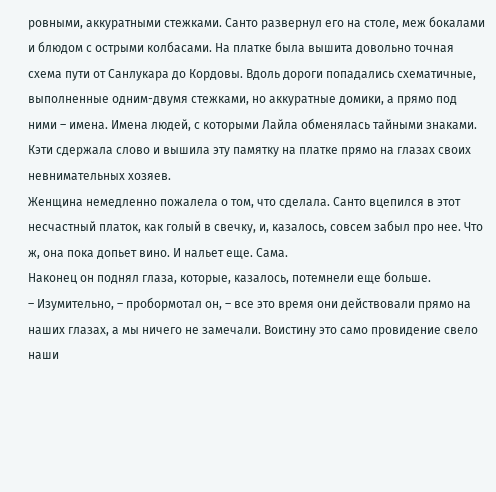ровными, аккуратными стежками. Санто развернул его на столе, меж бокалами и блюдом с острыми колбасами. На платке была вышита довольно точная схема пути от Санлукара до Кордовы. Вдоль дороги попадались схематичные, выполненные одним-двумя стежками, но аккуратные домики, а прямо под ними – имена. Имена людей, с которыми Лайла обменялась тайными знаками. Кэти сдержала слово и вышила эту памятку на платке прямо на глазах своих невнимательных хозяев.
Женщина немедленно пожалела о том, что сделала. Санто вцепился в этот несчастный платок, как голый в свечку, и, казалось, совсем забыл про нее. Что ж, она пока допьет вино. И нальет еще. Сама.
Наконец он поднял глаза, которые, казалось, потемнели еще больше.
– Изумительно, – пробормотал он, – все это время они действовали прямо на наших глазах, а мы ничего не замечали. Воистину это само провидение свело наши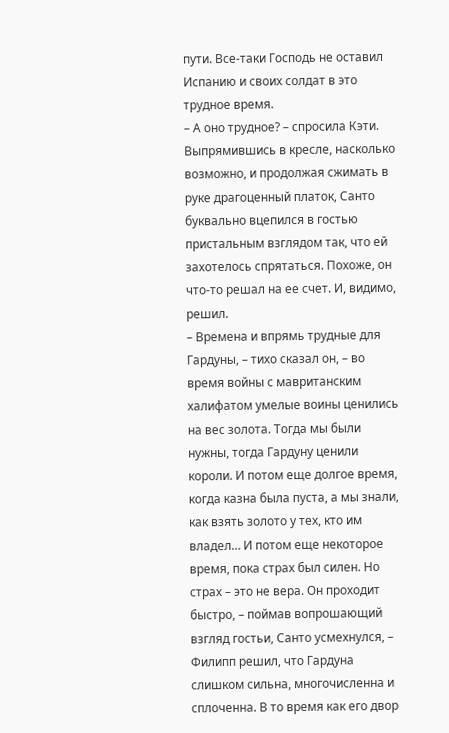пути. Все-таки Господь не оставил Испанию и своих солдат в это трудное время.
– А оно трудное? – спросила Кэти.
Выпрямившись в кресле, насколько возможно, и продолжая сжимать в руке драгоценный платок, Санто буквально вцепился в гостью пристальным взглядом так, что ей захотелось спрятаться. Похоже, он что-то решал на ее счет. И, видимо, решил.
– Времена и впрямь трудные для Гардуны, – тихо сказал он, – во время войны с мавританским халифатом умелые воины ценились на вес золота. Тогда мы были нужны, тогда Гардуну ценили короли. И потом еще долгое время, когда казна была пуста, а мы знали, как взять золото у тех, кто им владел… И потом еще некоторое время, пока страх был силен. Но страх – это не вера. Он проходит быстро, – поймав вопрошающий взгляд гостьи, Санто усмехнулся, – Филипп решил, что Гардуна слишком сильна, многочисленна и сплоченна. В то время как его двор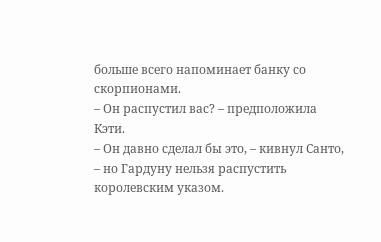больше всего напоминает банку со скорпионами.
– Он распустил вас? – предположила Кэти.
– Он давно сделал бы это, – кивнул Санто, – но Гардуну нельзя распустить королевским указом.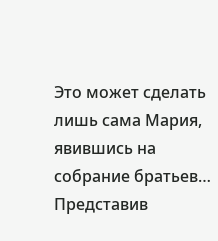Это может сделать лишь сама Мария, явившись на собрание братьев…
Представив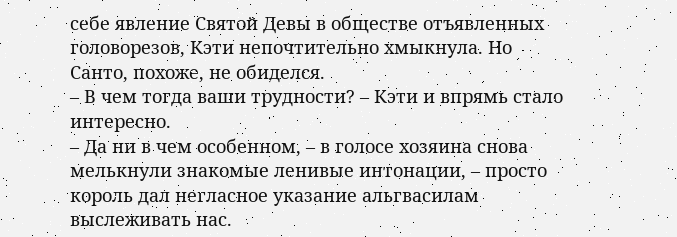себе явление Святой Девы в обществе отъявленных головорезов, Кэти непочтительно хмыкнула. Но Санто, похоже, не обиделся.
– В чем тогда ваши трудности? – Кэти и впрямь стало интересно.
– Да ни в чем особенном, – в голосе хозяина снова мелькнули знакомые ленивые интонации, – просто король дал негласное указание альгвасилам выслеживать нас.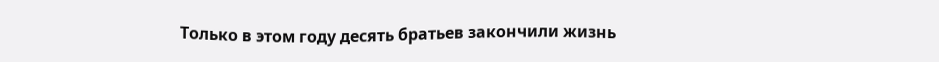Только в этом году десять братьев закончили жизнь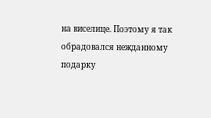на виселице. Поэтому я так обрадовался нежданному подарку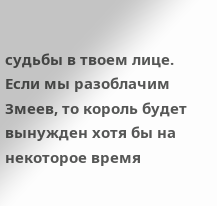судьбы в твоем лице. Если мы разоблачим Змеев, то король будет вынужден хотя бы на некоторое время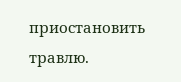приостановить травлю.